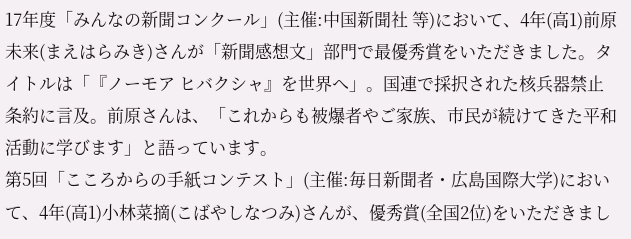17年度「みんなの新聞コンクール」(主催:中国新聞社 等)において、4年(高1)前原未来(まえはらみき)さんが「新聞感想文」部門で最優秀賞をいただきました。タイトルは「『ノーモア ヒバクシャ』を世界へ」。国連で採択された核兵器禁止条約に言及。前原さんは、「これからも被爆者やご家族、市民が続けてきた平和活動に学びます」と語っています。
第5回「こころからの手紙コンテスト」(主催:毎日新聞者・広島国際大学)において、4年(高1)小林菜摘(こばやしなつみ)さんが、優秀賞(全国2位)をいただきまし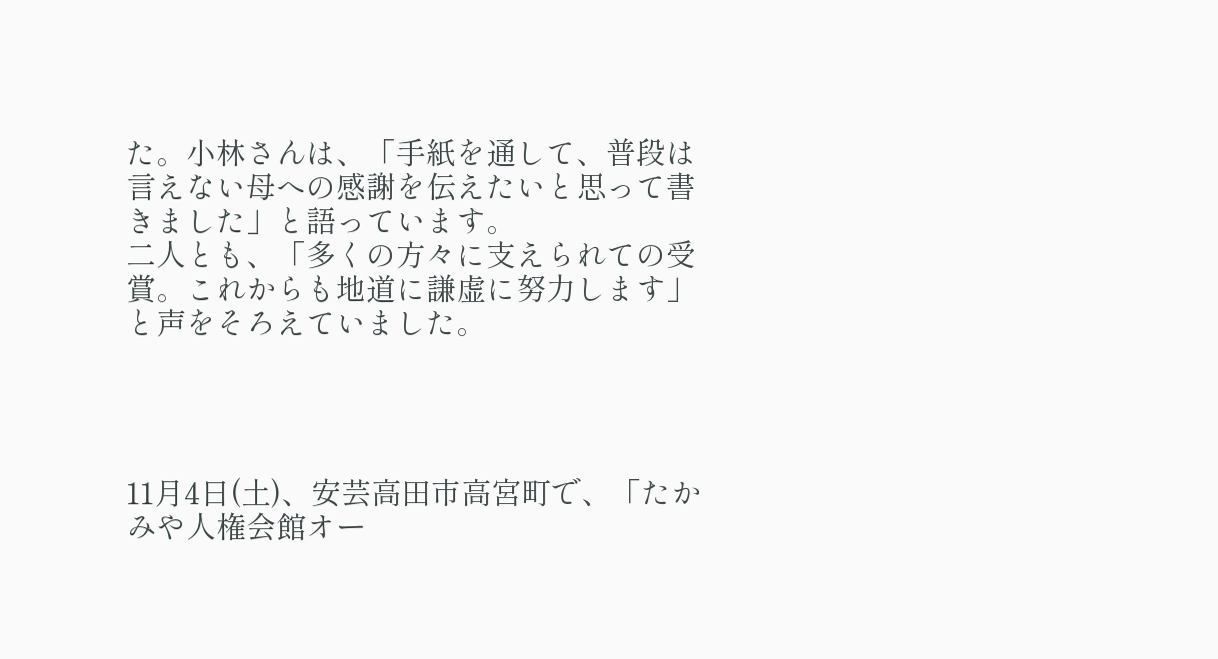た。小林さんは、「手紙を通して、普段は言えない母への感謝を伝えたいと思って書きました」と語っています。
二人とも、「多くの方々に支えられての受賞。これからも地道に謙虚に努力します」と声をそろえていました。




11月4日(土)、安芸高田市高宮町で、「たかみや人権会館オー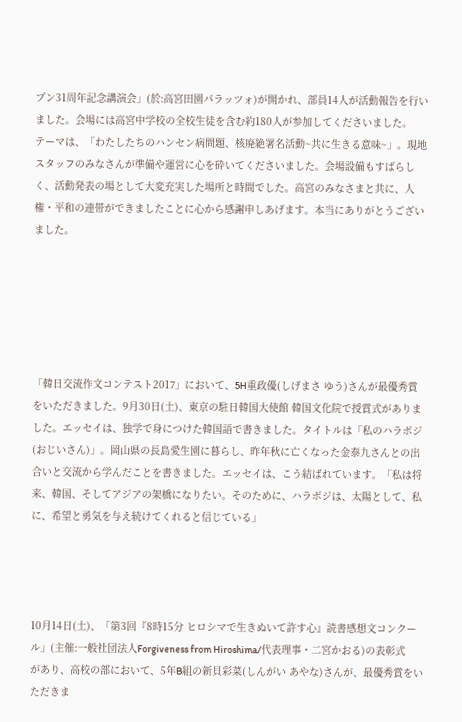プン31周年記念講演会」(於:高宮田園パラッツォ)が開かれ、部員14人が活動報告を行いました。会場には高宮中学校の全校生徒を含む約180人が参加してくださいました。
テーマは、「わたしたちのハンセン病問題、核廃絶署名活動~共に生きる意味~」。現地スタッフのみなさんが準備や運営に心を砕いてくださいました。会場設備もすばらしく、活動発表の場として大変充実した場所と時間でした。高宮のみなさまと共に、人権・平和の連帯ができましたことに心から感謝申しあげます。本当にありがとうございました。






「韓日交流作文コンテスト2017」において、5H重政優(しげまさ ゆう)さんが最優秀賞をいただきました。9月30日(土)、東京の駐日韓国大使館 韓国文化院で授賞式がありました。エッセイは、独学で身につけた韓国語で書きました。タイトルは「私のハラボジ(おじいさん)」。岡山県の長島愛生園に暮らし、昨年秋に亡くなった金泰九さんとの出合いと交流から学んだことを書きました。エッセイは、こう結ばれています。「私は将来、韓国、そしてアジアの架橋になりたい。そのために、ハラボジは、太陽として、私に、希望と勇気を与え続けてくれると信じている」




10月14日(土)、「第3回『8時15分 ヒロシマで生きぬいて許す心』読書感想文コンクール」(主催:一般社団法人Forgiveness from Hiroshima/代表理事・二宮かおる)の表彰式
があり、高校の部において、5年B組の新貝彩菜(しんがい あやな)さんが、最優秀賞をいただきま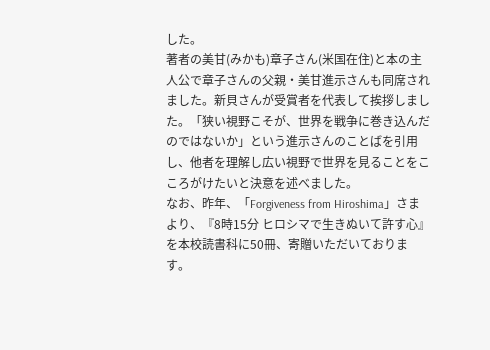した。
著者の美甘(みかも)章子さん(米国在住)と本の主人公で章子さんの父親・美甘進示さんも同席されました。新貝さんが受賞者を代表して挨拶しました。「狭い視野こそが、世界を戦争に巻き込んだのではないか」という進示さんのことばを引用し、他者を理解し広い視野で世界を見ることをこころがけたいと決意を述べました。
なお、昨年、「Forgiveness from Hiroshima」さまより、『8時15分 ヒロシマで生きぬいて許す心』を本校読書科に50冊、寄贈いただいております。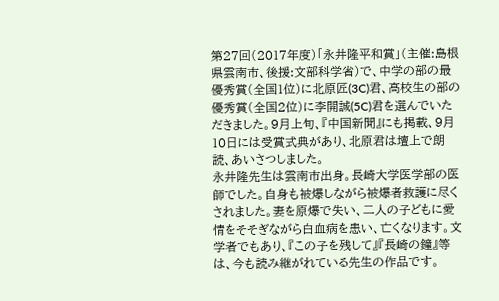第27回(2017年度)「永井隆平和賞」(主催:島根県雲南市、後援:文部科学省)で、中学の部の最優秀賞(全国1位)に北原匠(3C)君、高校生の部の優秀賞(全国2位)に李開誠(5C)君を選んでいただきました。9月上旬、『中国新聞』にも掲載、9月10日には受賞式典があり、北原君は壇上で朗読、あいさつしました。
永井隆先生は雲南市出身。長崎大学医学部の医師でした。自身も被爆しながら被爆者救護に尽くされました。妻を原爆で失い、二人の子どもに愛情をそそぎながら白血病を患い、亡くなります。文学者でもあり、『この子を残して』『長崎の鐘』等は、今も読み継がれている先生の作品です。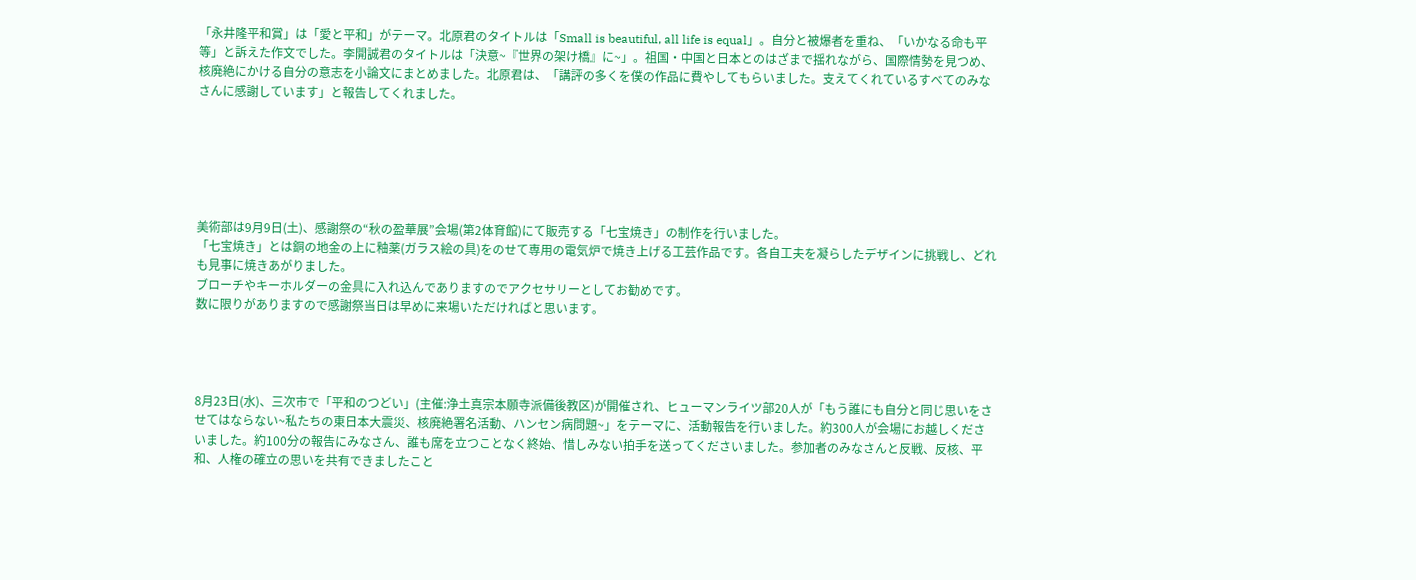「永井隆平和賞」は「愛と平和」がテーマ。北原君のタイトルは「Small is beautiful, all life is equal」。自分と被爆者を重ね、「いかなる命も平等」と訴えた作文でした。李開誠君のタイトルは「決意~『世界の架け橋』に~」。祖国・中国と日本とのはざまで揺れながら、国際情勢を見つめ、核廃絶にかける自分の意志を小論文にまとめました。北原君は、「講評の多くを僕の作品に費やしてもらいました。支えてくれているすべてのみなさんに感謝しています」と報告してくれました。






美術部は9月9日(土)、感謝祭の“秋の盈華展”会場(第2体育館)にて販売する「七宝焼き」の制作を行いました。
「七宝焼き」とは銅の地金の上に釉薬(ガラス絵の具)をのせて専用の電気炉で焼き上げる工芸作品です。各自工夫を凝らしたデザインに挑戦し、どれも見事に焼きあがりました。
ブローチやキーホルダーの金具に入れ込んでありますのでアクセサリーとしてお勧めです。
数に限りがありますので感謝祭当日は早めに来場いただければと思います。




8月23日(水)、三次市で「平和のつどい」(主催:浄土真宗本願寺派備後教区)が開催され、ヒューマンライツ部20人が「もう誰にも自分と同じ思いをさせてはならない~私たちの東日本大震災、核廃絶署名活動、ハンセン病問題~」をテーマに、活動報告を行いました。約300人が会場にお越しくださいました。約100分の報告にみなさん、誰も席を立つことなく終始、惜しみない拍手を送ってくださいました。参加者のみなさんと反戦、反核、平和、人権の確立の思いを共有できましたこと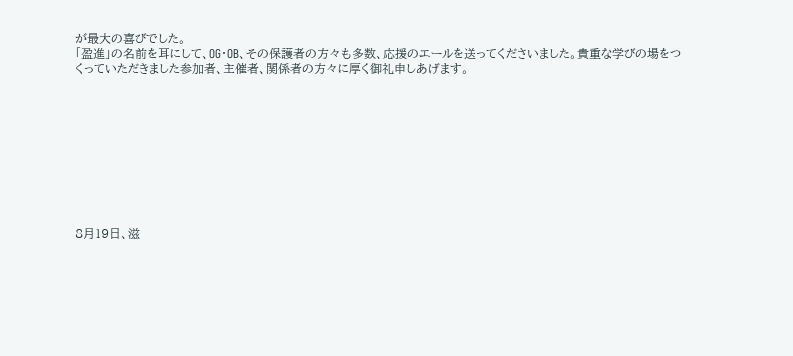が最大の喜びでした。
「盈進」の名前を耳にして、OG・OB、その保護者の方々も多数、応援のエールを送ってくださいました。貴重な学びの場をつくっていただきました参加者、主催者、関係者の方々に厚く御礼申しあげます。










8月19日、滋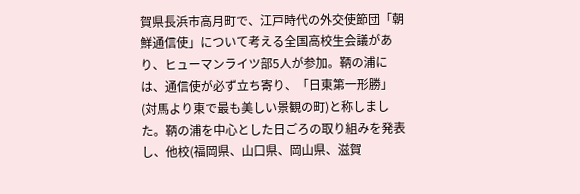賀県長浜市高月町で、江戸時代の外交使節団「朝鮮通信使」について考える全国高校生会議があり、ヒューマンライツ部5人が参加。鞆の浦には、通信使が必ず立ち寄り、「日東第一形勝」(対馬より東で最も美しい景観の町)と称しました。鞆の浦を中心とした日ごろの取り組みを発表し、他校(福岡県、山口県、岡山県、滋賀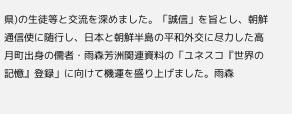県)の生徒等と交流を深めました。「誠信」を旨とし、朝鮮通信使に随行し、日本と朝鮮半島の平和外交に尽力した高月町出身の儒者・雨森芳洲関連資料の「ユネスコ『世界の記憶』登録」に向けて機運を盛り上げました。雨森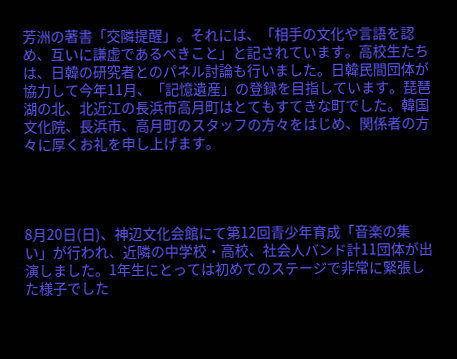芳洲の著書「交隣提醒」。それには、「相手の文化や言語を認め、互いに謙虚であるべきこと」と記されています。高校生たちは、日韓の研究者とのパネル討論も行いました。日韓民間団体が協力して今年11月、「記憶遺産」の登録を目指しています。琵琶湖の北、北近江の長浜市高月町はとてもすてきな町でした。韓国文化院、長浜市、高月町のスタッフの方々をはじめ、関係者の方々に厚くお礼を申し上げます。




8月20日(日)、神辺文化会館にて第12回青少年育成「音楽の集い」が行われ、近隣の中学校・高校、社会人バンド計11団体が出演しました。1年生にとっては初めてのステージで非常に緊張した様子でした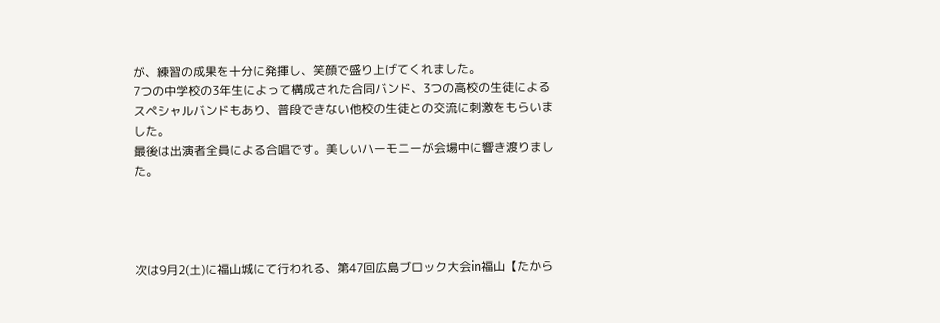が、練習の成果を十分に発揮し、笑顔で盛り上げてくれました。
7つの中学校の3年生によって構成された合同バンド、3つの高校の生徒によるスペシャルバンドもあり、普段できない他校の生徒との交流に刺激をもらいました。
最後は出演者全員による合唱です。美しいハーモニーが会場中に響き渡りました。




次は9月2(土)に福山城にて行われる、第47回広島ブロック大会in福山【たから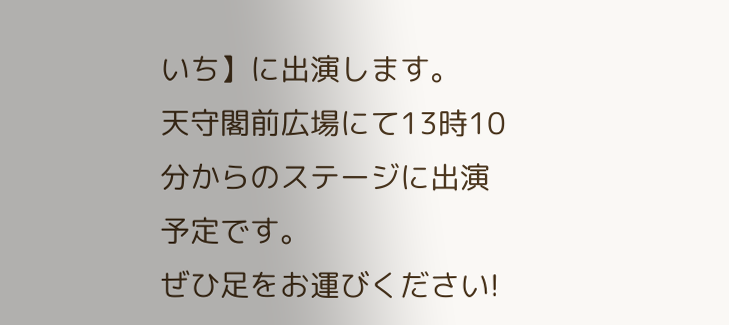いち】に出演します。
天守閣前広場にて13時10分からのステージに出演予定です。
ぜひ足をお運びください!